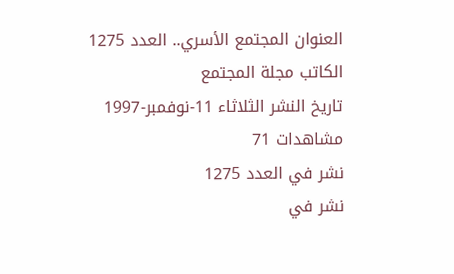العنوان المجتمع الأسري.. العدد 1275
الكاتب مجلة المجتمع
تاريخ النشر الثلاثاء 11-نوفمبر-1997
مشاهدات 71
نشر في العدد 1275
نشر في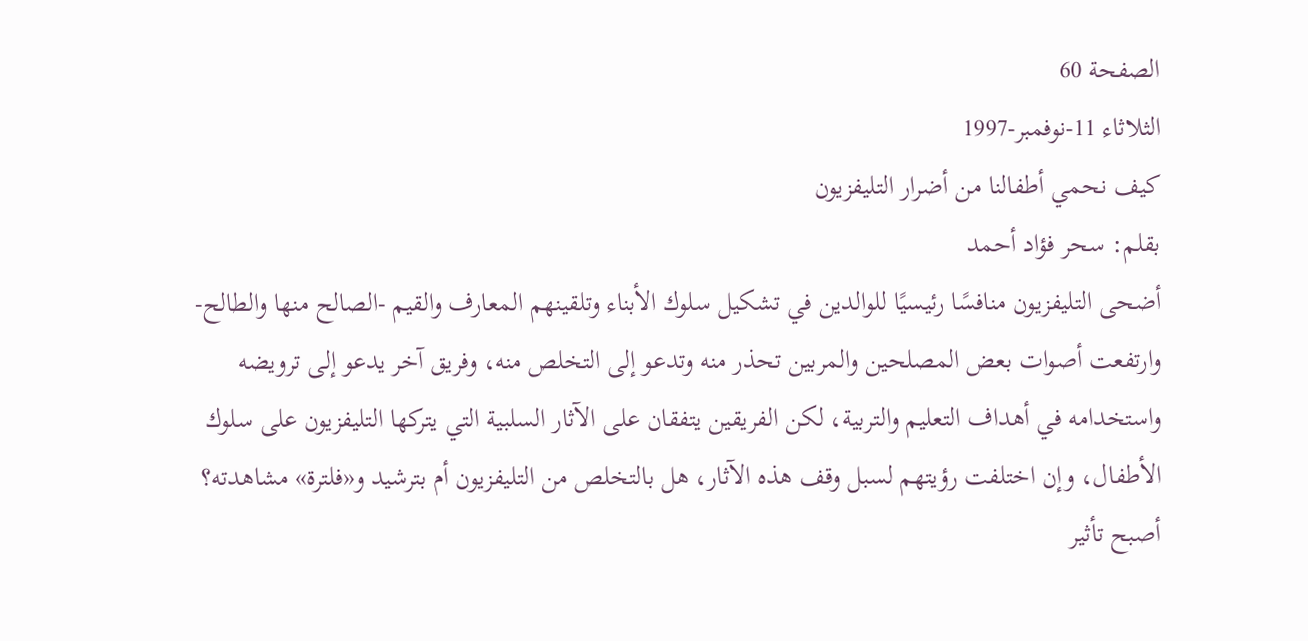الصفحة 60
الثلاثاء 11-نوفمبر-1997
كيف نحمي أطفالنا من أضرار التليفزيون
بقلم: سحر فؤاد أحمد
أضحى التليفزيون منافسًا رئيسيًا للوالدين في تشكيل سلوك الأبناء وتلقينهم المعارف والقيم -الصالح منها والطالح- وارتفعت أصوات بعض المصلحين والمربين تحذر منه وتدعو إلى التخلص منه، وفريق آخر يدعو إلى ترويضه واستخدامه في أهداف التعليم والتربية، لكن الفريقين يتفقان على الآثار السلبية التي يتركها التليفزيون على سلوك الأطفال، وإن اختلفت رؤيتهم لسبل وقف هذه الآثار، هل بالتخلص من التليفزيون أم بترشيد و«فلترة» مشاهدته؟
أصبح تأثير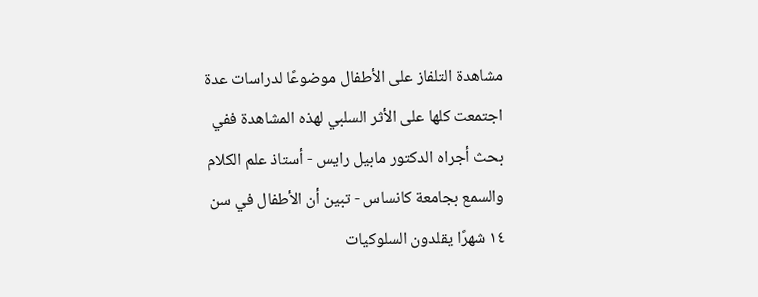مشاهدة التلفاز على الأطفال موضوعًا لدراسات عدة اجتمعت كلها على الأثر السلبي لهذه المشاهدة ففي بحث أجراه الدكتور مابيل رايس - أستاذ علم الكلام والسمع بجامعة كانساس - تبين أن الأطفال في سن ١٤ شهرًا يقلدون السلوكيات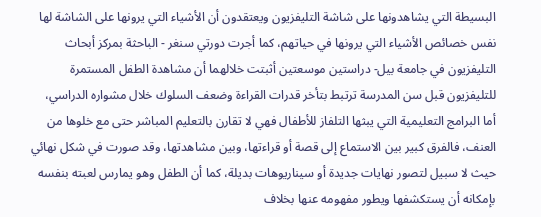البسيطة التي يشاهدونها على شاشة التليفزيون ويعتقدون أن الأشياء التي يرونها على الشاشة لها نفس خصائص الأشياء التي يرونها في حياتهم، كما أجرت دورتي سنغر - الباحثة بمركز أبحاث التليفزيون في جامعة بيل- دراستين موسعتين أثبتت خلالهما أن مشاهدة الطفل المستمرة للتليفزيون قبل سن المدرسة ترتبط بتأخر قدرات القراءة وضعف السلوك خلال مشواره الدراسي، أما البرامج التعليمية التي يبثها التلفاز للأطفال فهي لا تقارن بالتعليم المباشر حتى مع خلوها من العنف، فالفرق كبير بين الاستماع إلى قصة أو قراءتها، وبين مشاهدتها، وقد صورت في شكل نهائي حيث لا سبيل لتصور نهايات جديدة أو سيناريوهات بديلة، كما أن الطفل وهو يمارس لعبته بنفسه بإمكانه أن يستكشفها ويطور مفهومه عنها بخلاف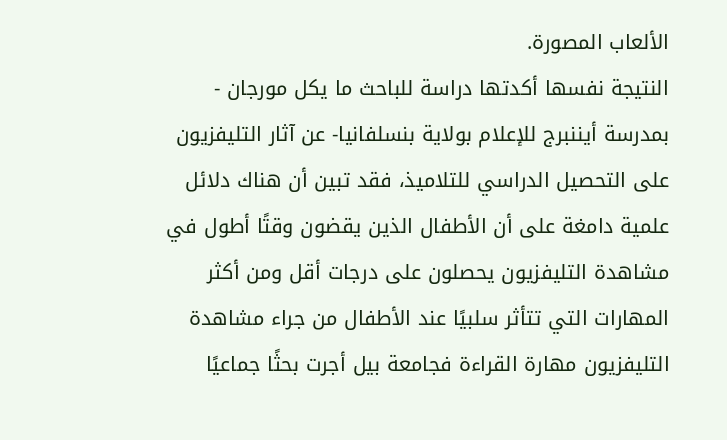الألعاب المصورة.
النتيجة نفسها أكدتها دراسة للباحث ما يكل مورجان - بمدرسة أيننبرج للإعلام بولاية بنسلفانيا- عن آثار التليفزيون على التحصيل الدراسي للتلاميذ، فقد تبين أن هناك دلائل علمية دامغة على أن الأطفال الذين يقضون وقتًا أطول في مشاهدة التليفزيون يحصلون على درجات أقل ومن أكثر المهارات التي تتأثر سلبيًا عند الأطفال من جراء مشاهدة التليفزيون مهارة القراءة فجامعة بيل أجرت بحثًا جماعيًا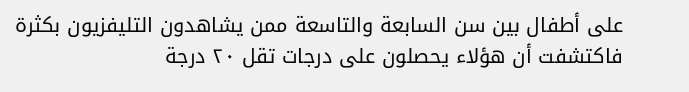على أطفال بين سن السابعة والتاسعة ممن يشاهدون التليفزيون بكثرة فاكتشفت أن هؤلاء يحصلون على درجات تقل ۲۰ درجة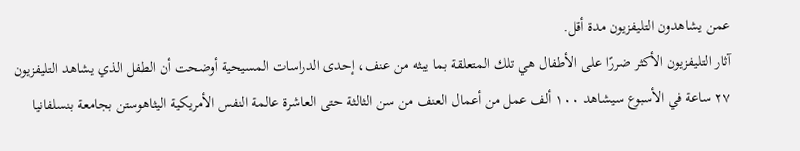عمن يشاهدون التليفزيون مدة أقل.
آثار التليفزيون الأكثر ضررًا على الأطفال هي تلك المتعلقة بما يبثه من عنف، إحدى الدراسات المسيحية أوضحت أن الطفل الذي يشاهد التليفزيون ۲۷ ساعة في الأسبوع سيشاهد ۱۰۰ ألف عمل من أعمال العنف من سن الثالثة حتى العاشرة عالمة النفس الأمريكية اليثاهوستن بجامعة بنسلفانيا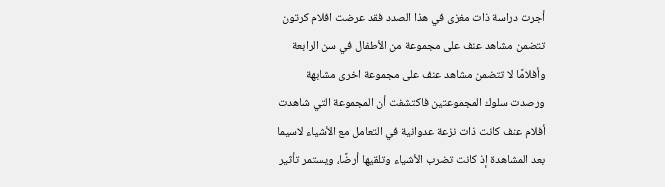أجرت دراسة ذات مغزى في هذا الصدد فقد عرضت افلام كرتون تتضمن مشاهد عنف على مجموعة من الأطفال في سن الرابعة وأفلامًا لا تتضمن مشاهد عنف على مجموعة اخرى مشابهة ورصدت سلوك المجموعتين فاكتشفت أن المجموعة التي شاهدت أفلام عنف كانت ذات نزعة عدوانية في التعامل مع الأشياء لاسيما بعد المشاهدة إذ كانت تضرب الأشياء وتلقيها أرضًا، ويستمر تأثير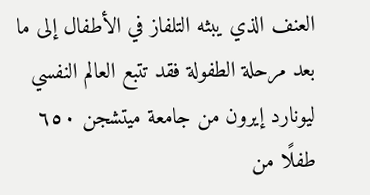العنف الذي يبثه التلفاز في الأطفال إلى ما بعد مرحلة الطفولة فقد تتبع العالم النفسي ليونارد إيرون من جامعة ميتشجن ٦٥٠ طفلًا من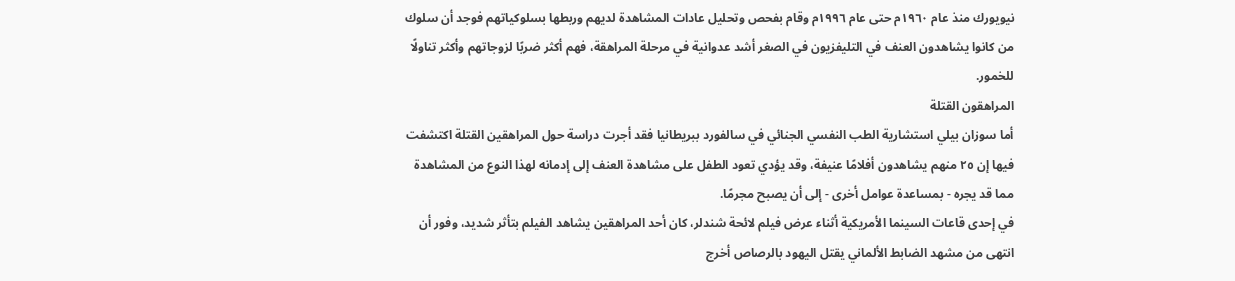نيويورك منذ عام ١٩٦٠م حتى عام ١٩٩٦م وقام بفحص وتحليل عادات المشاهدة لديهم وربطها بسلوكياتهم فوجد أن سلوك من كانوا يشاهدون العنف في التليفزيون في الصغر أشد عدوانية في مرحلة المراهقة، فهم أكثر ضربًا لزوجاتهم وأكثر تناولًا للخمور.
المراهقون القتلة
أما سوزان بيلي استشارية الطب النفسي الجنائي في سالفورد ببريطانيا فقد أجرت دراسة حول المراهقين القتلة اكتشفت فيها إن ٢٥ منهم يشاهدون أفلامًا عنيفة، وقد يؤدي تعود الطفل على مشاهدة العنف إلى إدمانه لهذا النوع من المشاهدة مما قد يجره - بمساعدة عوامل أخرى - إلى أن يصبح مجرمًا.
في إحدى قاعات السينما الأمريكية أثناء عرض فيلم لائحة شندلر، كان أحد المراهقين يشاهد الفيلم بتأثر شديد، وفور أن انتهى من مشهد الضابط الألماني يقتل اليهود بالرصاص أخرج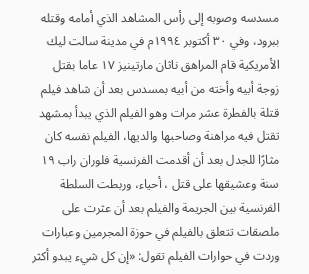مسدسه وصوبه إلى رأس المشاهد الذي أمامه وقتله ببرود، وفي ٣٠ أكتوبر ١٩٩٤م في مدينة سالت ليك الأمريكية قام المراهق ناثان مارتينيز ۱۷ عاما بقتل زوجة أبيه وأخته من أبيه بمسدس بعد أن شاهد فيلم قتلة بالفطرة عشر مرات وهو الفيلم الذي يبدأ بمشهد تقتل فيه مراهنة وصاحبها والديها، الفيلم نفسه كان مثارًا للجدل بعد أن أقدمت الفرنسية فلوران راب ۱۹ سنة وعشيقها على قتل ، أحياء، وربطت السلطة الفرنسية بين الجريمة والفيلم بعد أن عثرت على ملصقات تتعلق بالفيلم في حوزة المجرمين وعبارات وردت في حوارات الفيلم تقول: «إن كل شيء يبدو أكثر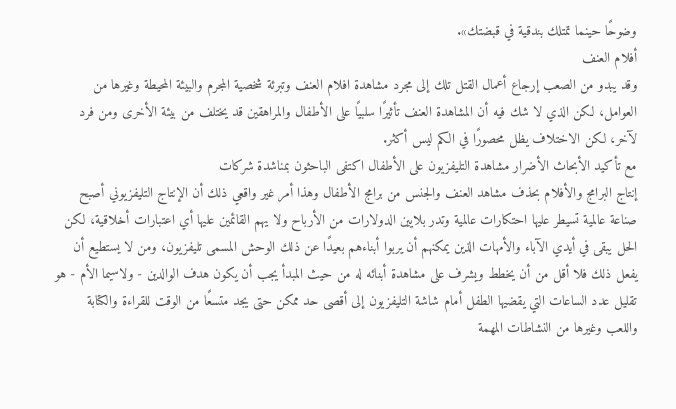وضوحًا حينما تمتلك بندقية في قبضتك».
أفلام العنف
وقد يبدو من الصعب إرجاع أعمال القتل تلك إلى مجرد مشاهدة افلام العنف وتبرئة شخصية المجرم والبيئة المحيطة وغيرها من العوامل، لكن الذي لا شك فيه أن المشاهدة العنف تأثيرًا سلبيًا على الأطفال والمراهقين قد يختلف من بيئة الأخرى ومن فرد لآخر، لكن الاختلاف يظل محصورًا في الكم ليس أكثر.
مع تأكيد الأبحاث الأضرار مشاهدة التليفزيون على الأطفال اكتفى الباحثون بمناشدة شركات
إنتاج البرامج والأفلام بحذف مشاهد العنف والجنس من برامج الأطفال وهذا أمر غير واقعي ذلك أن الإنتاج التليفزيوني أصبح صناعة عالمية تسيطر عليها احتكارات عالمية وتدر بلايين الدولارات من الأرباح ولا يهم القائمين عليها أي اعتبارات أخلاقية، لكن الحل يبقى في أيدي الآباء والأمهات الذين يمكنهم أن يربوا أبناءهم بعيدًا عن ذلك الوحش المسمى تليفزيون، ومن لا يستطيع أن يفعل ذلك فلا أقل من أن يخطط ويشرف على مشاهدة أبنائه له من حيث المبدأ يجب أن يكون هدف الوالدين - ولاسيما الأم - هو تقليل عدد الساعات التي يقضيها الطفل أمام شاشة التليفزيون إلى أقصى حد ممكن حتى يجد متسعًا من الوقت للقراءة والكتابة واللعب وغيرها من النشاطات المهمة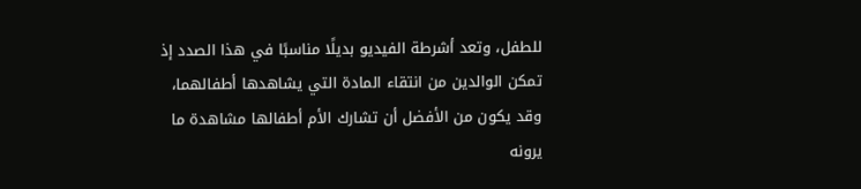للطفل، وتعد أشرطة الفيديو بديلًا مناسبًا في هذا الصدد إذ تمكن الوالدين من انتقاء المادة التي يشاهدها أطفالهما، وقد يكون من الأفضل أن تشارك الأم أطفالها مشاهدة ما يرونه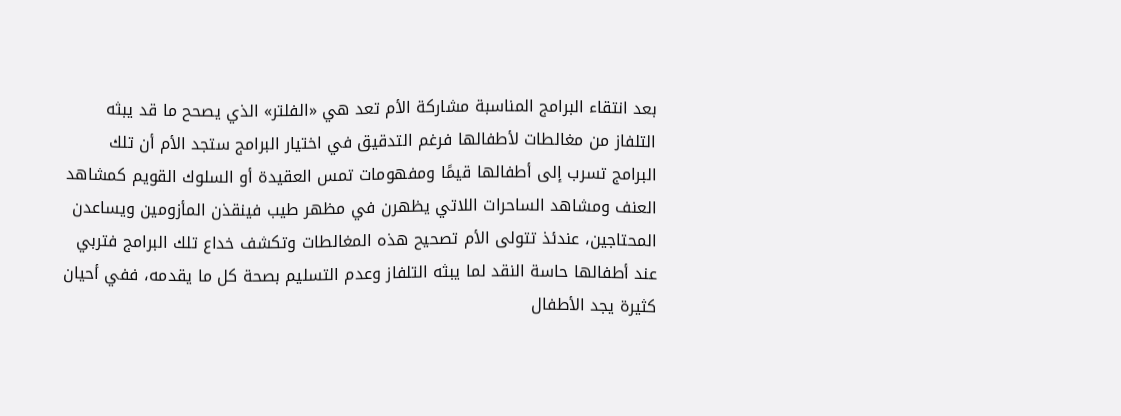بعد انتقاء البرامج المناسبة مشاركة الأم تعد هي «الفلتر» الذي يصحح ما قد يبثه التلفاز من مغالطات لأطفالها فرغم التدقيق في اختيار البرامج ستجد الأم أن تلك البرامج تسرب إلى أطفالها قيمًا ومفهومات تمس العقيدة أو السلوك القويم كمشاهد العنف ومشاهد الساحرات اللاتي يظهرن في مظهر طيب فينقذن المأزومين ويساعدن المحتاجين، عندئذ تتولى الأم تصحيح هذه المغالطات وتكشف خداع تلك البرامج فتربي عند أطفالها حاسة النقد لما يبثه التلفاز وعدم التسليم بصحة كل ما يقدمه، ففي أحيان كثيرة يجد الأطفال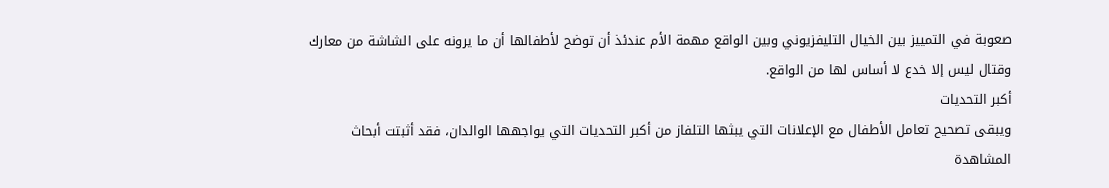صعوبة في التمييز بين الخيال التليفزيوني وبين الواقع مهمة الأم عندئذ أن توضح لأطفالها أن ما يرونه على الشاشة من معارك وقتال ليس إلا خدع لا أساس لها من الواقع.
أكبر التحديات
ويبقى تصحيح تعامل الأطفال مع الإعلانات التي يبثها التلفاز من أكبر التحديات التي يواجهها الوالدان، فقد أثبتت أبحاث المشاهدة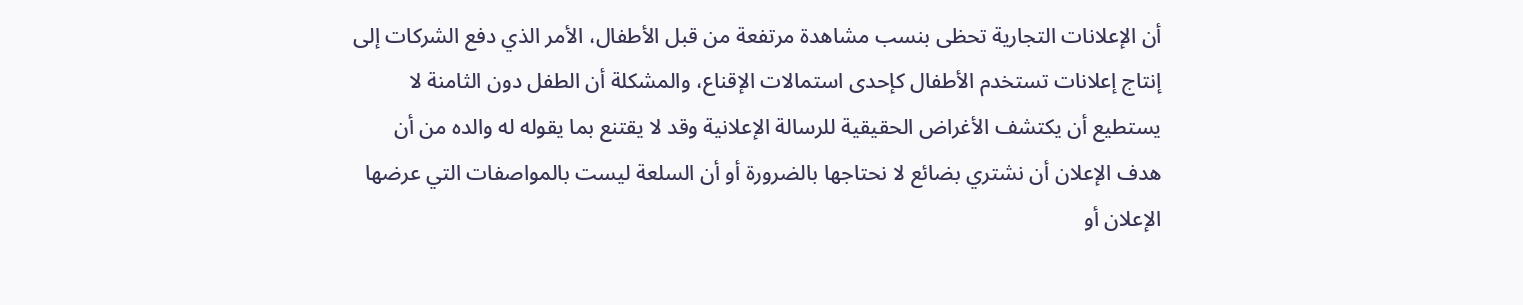أن الإعلانات التجارية تحظى بنسب مشاهدة مرتفعة من قبل الأطفال، الأمر الذي دفع الشركات إلى إنتاج إعلانات تستخدم الأطفال كإحدى استمالات الإقناع، والمشكلة أن الطفل دون الثامنة لا يستطيع أن يكتشف الأغراض الحقيقية للرسالة الإعلانية وقد لا يقتنع بما يقوله له والده من أن هدف الإعلان أن نشتري بضائع لا نحتاجها بالضرورة أو أن السلعة ليست بالمواصفات التي عرضها الإعلان أو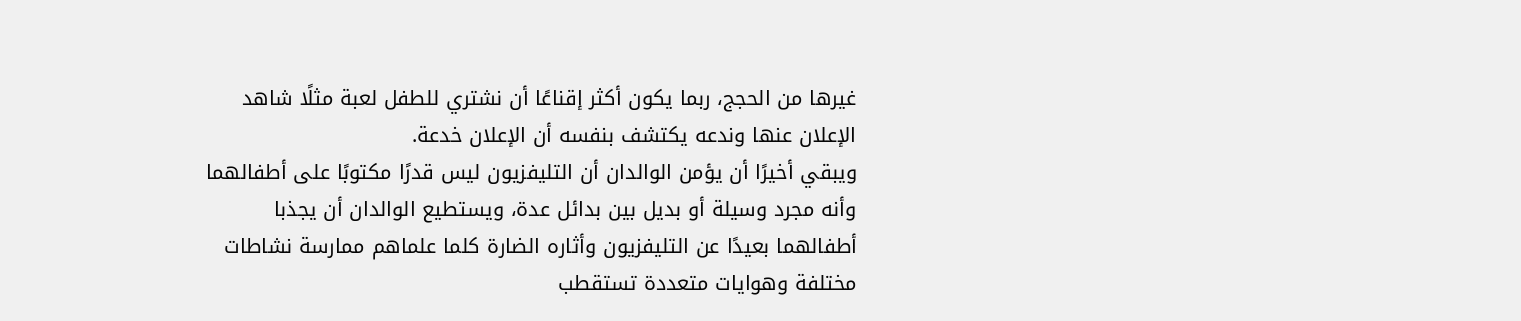غيرها من الحجج، ربما يكون أكثر إقناعًا أن نشتري للطفل لعبة مثلًا شاهد الإعلان عنها وندعه يكتشف بنفسه أن الإعلان خدعة.
ويبقي أخيرًا أن يؤمن الوالدان أن التليفزيون ليس قدرًا مكتوبًا على أطفالهما وأنه مجرد وسيلة أو بديل بين بدائل عدة، ويستطيع الوالدان أن يجذبا أطفالهما بعيدًا عن التليفزيون وأثاره الضارة كلما علماهم ممارسة نشاطات مختلفة وهوايات متعددة تستقطب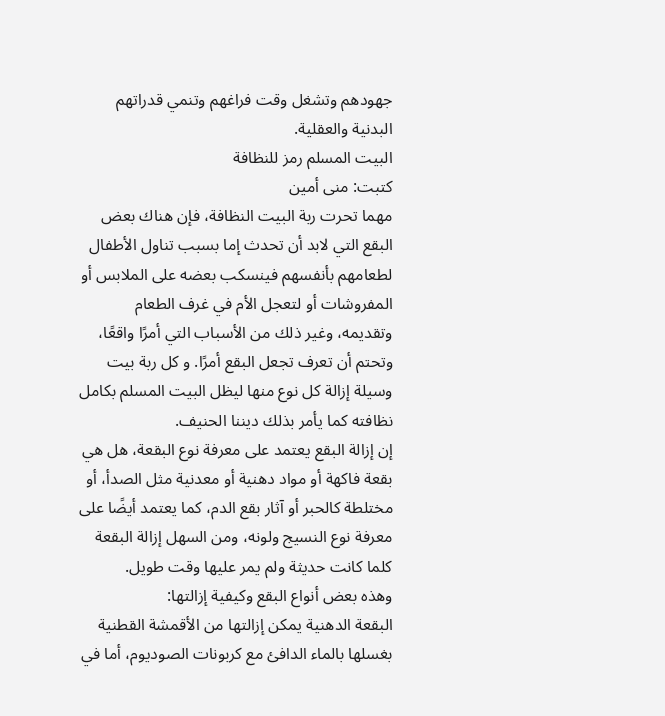جهودهم وتشغل وقت فراغهم وتنمي قدراتهم البدنية والعقلية.
البيت المسلم رمز للنظافة
كتبت: منى أمين
مهما تحرت ربة البيت النظافة، فإن هناك بعض البقع التي لابد أن تحدث إما بسبب تناول الأطفال لطعامهم بأنفسهم فينسكب بعضه على الملابس أو المفروشات أو لتعجل الأم في غرف الطعام وتقديمه، وغير ذلك من الأسباب التي أمرًا واقعًا، وتحتم أن تعرف تجعل البقع أمرًا. و كل ربة بيت وسيلة إزالة كل نوع منها ليظل البيت المسلم بكامل نظافته كما يأمر بذلك ديننا الحنيف.
إن إزالة البقع يعتمد على معرفة نوع البقعة، هل هي بقعة فاكهة أو مواد دهنية أو معدنية مثل الصدأ، أو مختلطة كالحبر أو آثار بقع الدم، كما يعتمد أيضًا على معرفة نوع النسيج ولونه، ومن السهل إزالة البقعة كلما كانت حديثة ولم يمر عليها وقت طويل.
وهذه بعض أنواع البقع وكيفية إزالتها:
البقعة الدهنية يمكن إزالتها من الأقمشة القطنية بغسلها بالماء الدافئ مع كربونات الصوديوم، أما في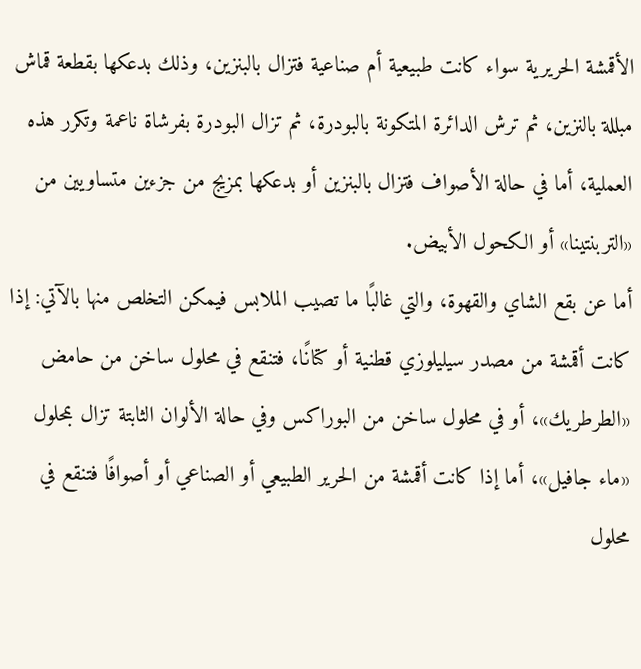الأقمشة الحريرية سواء كانت طبيعية أم صناعية فتزال بالبنزين، وذلك بدعكها بقطعة قماش مبللة بالنزين، ثم ترش الدائرة المتكونة بالبودرة، ثم تزال البودرة بفرشاة ناعمة وتكرر هذه العملية، أما في حالة الأصواف فتزال بالبنزين أو بدعكها بمزيج من جزءين متساويين من «التربنتينا» أو الكحول الأبيض.
أما عن بقع الشاي والقهوة، والتي غالبًا ما تصيب الملابس فيمكن التخلص منها بالآتي: إذا كانت أقمشة من مصدر سيليلوزي قطنية أو كتانًا، فتنقع في محلول ساخن من حامض «الطرطريك»، أو في محلول ساخن من البوراكس وفي حالة الألوان الثابتة تزال بمحلول «ماء جافيل»، أما إذا كانت أقمشة من الحرير الطبيعي أو الصناعي أو أصوافًا فتنقع في محلول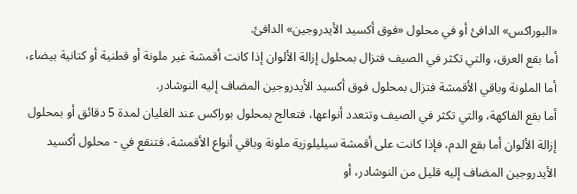«البوراكس» الدافئ أو في محلول «فوق أكسيد الأيدروجين» الدافئ.
أما بقع العرق، والتي تكثر في الصيف فتزال بمحلول إزالة الألوان إذا كانت أقمشة غير ملونة أو قطنية أو كتانية بيضاء، أما الملونة وباقي الأقمشة فتزال بمحلول فوق أكسيد الأيدروجين المضاف إليه النوشادر.
أما بقع الفاكهة، والتي تكثر في الصيف وتتعدد أنواعها، فتعالج بمحلول بوراكس عند الغليان لمدة 5 دقائق أو بمحلول إزالة الألوان أما بقع الدم، فإذا كانت على أقمشة سيليلوزية ملونة وباقي أنواع الأقمشة، فتنقع في - محلول أكسيد الأيدروجين المضاف إليه قليل من النوشادر، أو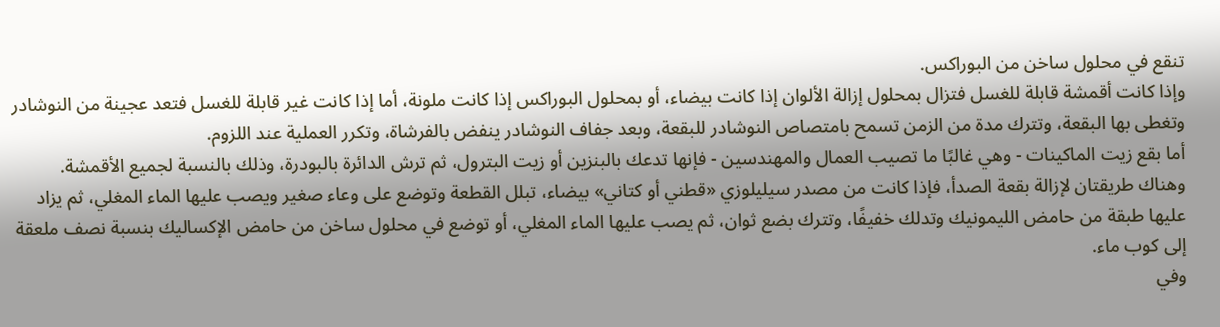تنقع في محلول ساخن من البوراكس.
وإذا كانت أقمشة قابلة للغسل فتزال بمحلول إزالة الألوان إذا كانت بيضاء، أو بمحلول البوراكس إذا كانت ملونة، أما إذا كانت غير قابلة للغسل فتعد عجينة من النوشادر وتغطى بها البقعة، وتترك مدة من الزمن تسمح بامتصاص النوشادر للبقعة، وبعد جفاف النوشادر ينفض بالفرشاة، وتكرر العملية عند اللزوم.
أما بقع زيت الماكينات - وهي غالبًا ما تصيب العمال والمهندسين - فإنها تدعك بالبنزين أو زيت البترول، ثم ترش الدائرة بالبودرة، وذلك بالنسبة لجميع الأقمشة.
وهناك طريقتان لإزالة بقعة الصدأ، فإذا كانت من مصدر سيليلوزي «قطني أو كتاني» بيضاء، تبلل القطعة وتوضع على وعاء صغير ويصب عليها الماء المغلي، ثم يزاد عليها طبقة من حامض الليمونيك وتدلك خفيفًا، وتترك بضع ثوان، ثم يصب عليها الماء المغلي، أو توضع في محلول ساخن من حامض الإكساليك بنسبة نصف ملعقة إلى كوب ماء.
وفي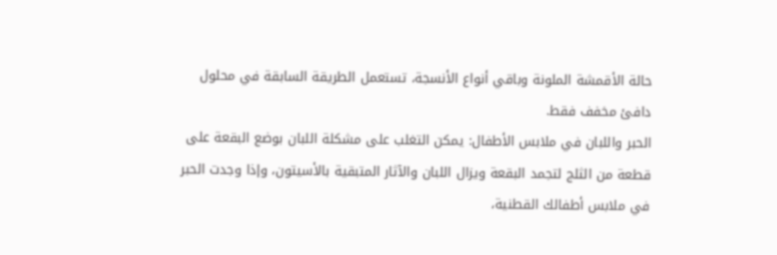حالة الأقمشة الملونة وباقي أنواع الأنسجة، تستعمل الطريقة السابقة في محلول دافئ مخفف فقط.
الحبر واللبان في ملابس الأطفال: يمكن التغلب على مشكلة اللبان بوضع البقعة على قطعة من الثلج لتجمد البقعة ويزال اللبان والآثار المتبقية بالأسيتون، وإذا وجدت الحبر في ملابس أطفالك القطنية،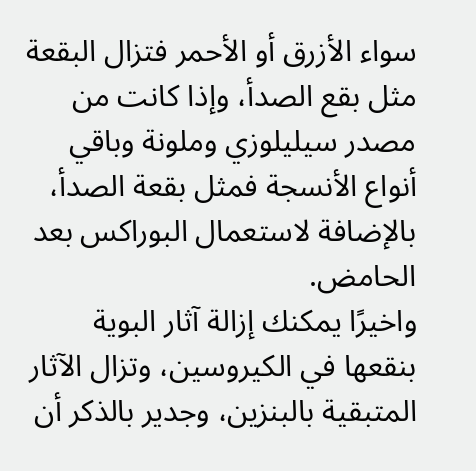سواء الأزرق أو الأحمر فتزال البقعة مثل بقع الصدأ، وإذا كانت من مصدر سيليلوزي وملونة وباقي أنواع الأنسجة فمثل بقعة الصدأ، بالإضافة لاستعمال البوراكس بعد الحامض.
واخيرًا يمكنك إزالة آثار البوية بنقعها في الكيروسين، وتزال الآثار المتبقية بالبنزين، وجدير بالذكر أن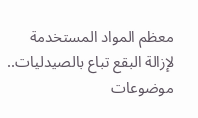معظم المواد المستخدمة لإزالة البقع تباع بالصيدليات..
موضوعات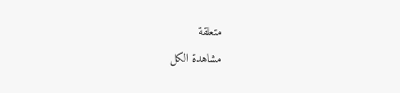متعلقة
مشاهدة الكل